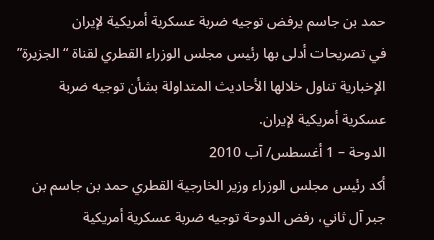حمد بن جاسم يرفض توجيه ضربة عسكرية أمريكية لإيران
في تصريحات أدلى بها رئيس مجلس الوزراء القطري لقناة “الجزيرة” الإخبارية تناول خلالها الأحاديث المتداولة بشأن توجيه ضربة عسكرية أمريكية لإيران.
الدوحة – 1 أغسطس/ آب 2010
أكد رئيس مجلس الوزراء وزير الخارجية القطري حمد بن جاسم بن جبر آل ثاني، رفض الدوحة توجيه ضربة عسكرية أمريكية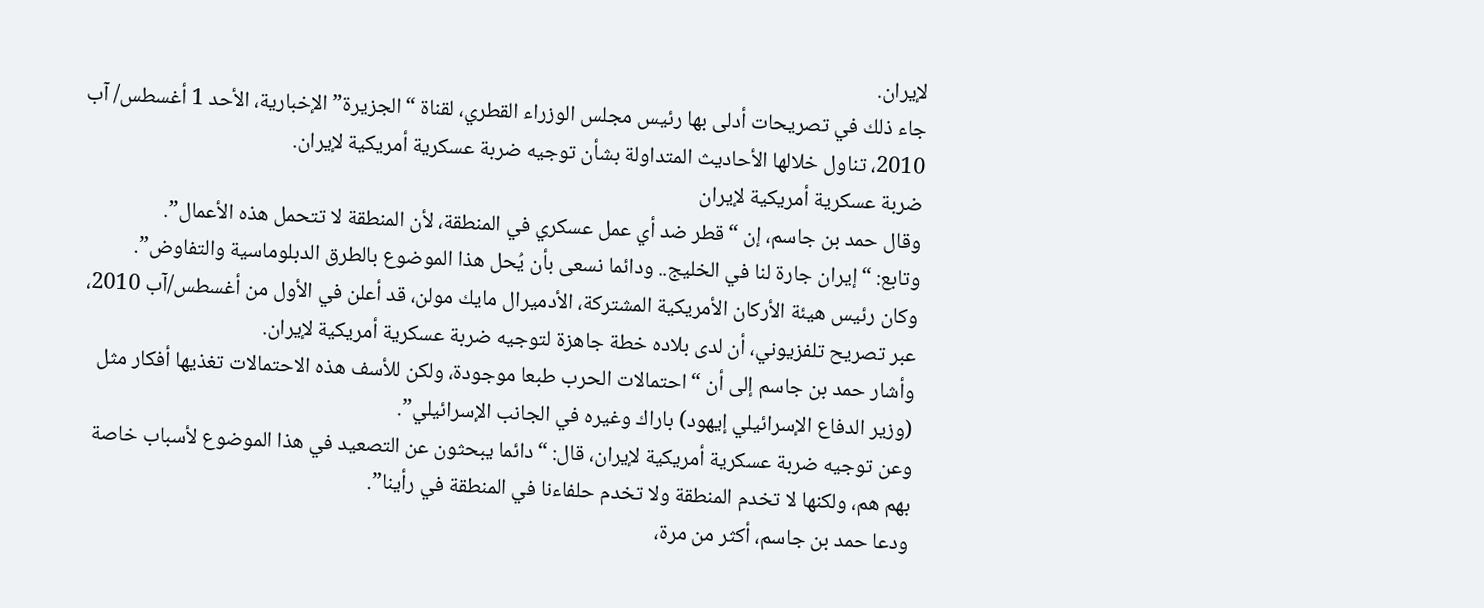لإيران.
جاء ذلك في تصريحات أدلى بها رئيس مجلس الوزراء القطري، لقناة “الجزيرة” الإخبارية، الأحد 1 أغسطس/ آب 2010، تناول خلالها الأحاديث المتداولة بشأن توجيه ضربة عسكرية أمريكية لإيران.
ضربة عسكرية أمريكية لإيران
وقال حمد بن جاسم، إن “قطر ضد أي عمل عسكري في المنطقة، لأن المنطقة لا تتحمل هذه الأعمال”.
وتابع: “إيران جارة لنا في الخليج.. ودائما نسعى بأن يُحل هذا الموضوع بالطرق الدبلوماسية والتفاوض”.
وكان رئيس هيئة الأركان الأمريكية المشتركة، الأدميرال مايك مولن، قد أعلن في الأول من أغسطس/آب 2010، عبر تصريح تلفزيوني، أن لدى بلاده خطة جاهزة لتوجيه ضربة عسكرية أمريكية لإيران.
وأشار حمد بن جاسم إلى أن “احتمالات الحرب طبعا موجودة، ولكن للأسف هذه الاحتمالات تغذيها أفكار مثل (وزير الدفاع الإسرائيلي إيهود) باراك وغيره في الجانب الإسرائيلي”.
وعن توجيه ضربة عسكرية أمريكية لإيران، قال: “دائما يبحثون عن التصعيد في هذا الموضوع لأسباب خاصة بهم هم، ولكنها لا تخدم المنطقة ولا تخدم حلفاءنا في المنطقة في رأينا”.
ودعا حمد بن جاسم، أكثر من مرة،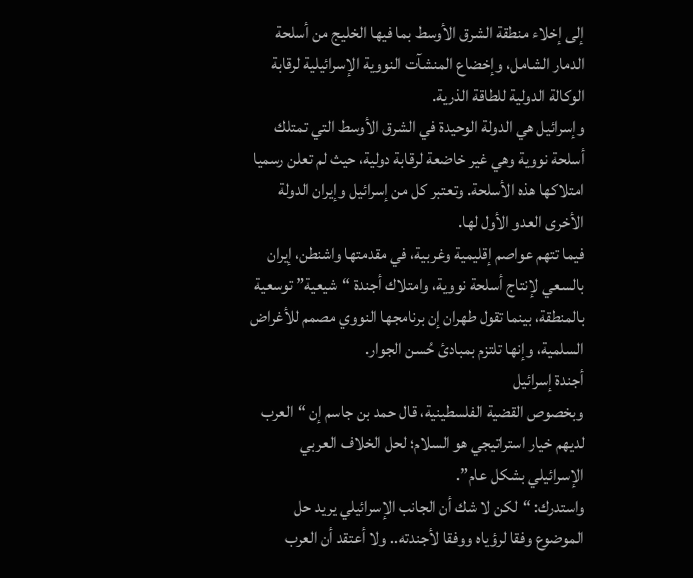إلى إخلاء منطقة الشرق الأوسط بما فيها الخليج من أسلحة الدمار الشامل، وإخضاع المنشآت النووية الإسرائيلية لرقابة الوكالة الدولية للطاقة الذرية.
وإسرائيل هي الدولة الوحيدة في الشرق الأوسط التي تمتلك أسلحة نووية وهي غير خاضعة لرقابة دولية، حيث لم تعلن رسميا امتلاكها هذه الأسلحة. وتعتبر كل من إسرائيل وإيران الدولة الأخرى العدو الأول لها.
فيما تتهم عواصم إقليمية وغربية، في مقدمتها واشنطن، إيران بالسعي لإنتاج أسلحة نووية، وامتلاك أجندة “شيعية” توسعية بالمنطقة، بينما تقول طهران إن برنامجها النووي مصمم للأغراض السلمية، وإنها تلتزم بمبادئ حُسن الجوار.
أجندة إسرائيل
وبخصوص القضية الفلسطينية، قال حمد بن جاسم إن “العرب لديهم خيار استراتيجي هو السلام؛ لحل الخلاف العربي الإسرائيلي بشكل عام”.
واستدرك: “لكن لا شك أن الجانب الإسرائيلي يريد حل الموضوع وفقا لرؤياه ووفقا لأجندته.. ولا أعتقد أن العرب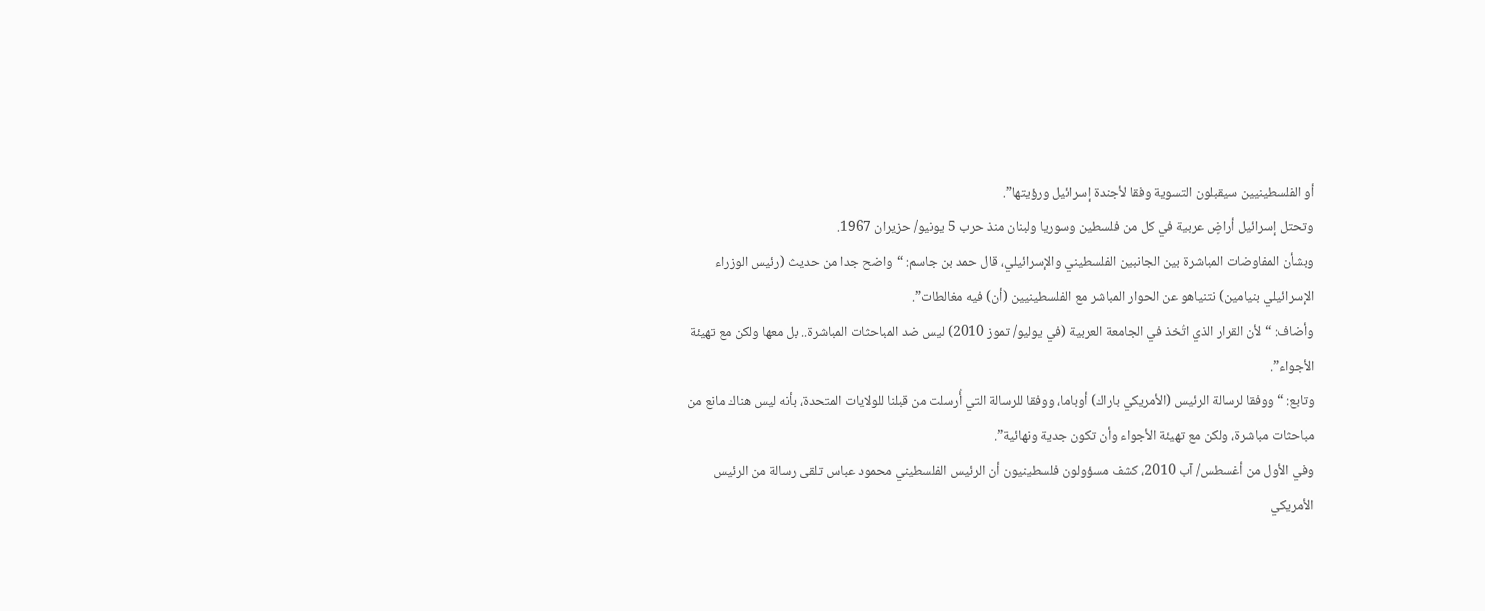أو الفلسطينيين سيقبلون التسوية وفقا لأجندة إسرائيل ورؤيتها”.
وتحتل إسرائيل أراضٍ عربية في كل من فلسطين وسوريا ولبنان منذ حرب 5 يونيو/ حزيران 1967.
وبشأن المفاوضات المباشرة بين الجانبين الفلسطيني والإسرائيلي، قال حمد بن جاسم: “واضح جدا من حديث (رئيس الوزراء الإسرائيلي بنيامين) نتنياهو عن الحوار المباشر مع الفلسطينيين (أن) فيه مغالطات”.
وأضاف: “لأن القرار الذي اتُخذ في الجامعة العربية (في يوليو/ تموز 2010) ليس ضد المباحثات المباشرة.. بل معها ولكن مع تهيئة الأجواء”.
وتابع: “ووفقا لرسالة الرئيس (الأمريكي باراك) أوباما، ووفقا للرسالة التي أُرسلت من قبلنا للولايات المتحدة، بأنه ليس هناك مانع من مباحثات مباشرة، ولكن مع تهيئة الأجواء وأن تكون جدية ونهائية”.
وفي الأول من أغسطس/ آب 2010، كشف مسؤولون فلسطينيون أن الرئيس الفلسطيني محمود عباس تلقى رسالة من الرئيس الأمريكي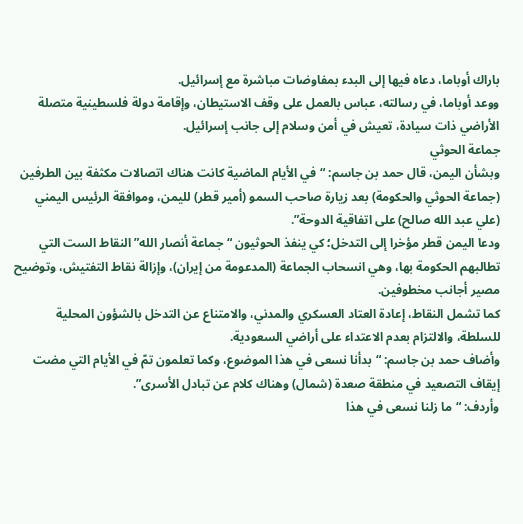باراك أوباما، دعاه فيها إلى البدء بمفاوضات مباشرة مع إسرائيل.
ووعد أوباما، في رسالته، عباس بالعمل على وقف الاستيطان، وإقامة دولة فلسطينية متصلة الأراضي ذات سيادة، تعيش في أمن وسلام إلى جانب إسرائيل.
جماعة الحوثي
وبشأن اليمن، قال حمد بن جاسم: “في الأيام الماضية كانت هناك اتصالات مكثفة بين الطرفين (جماعة الحوثي والحكومة) بعد زيارة صاحب السمو (أمير قطر) لليمن، وموافقة الرئيس اليمني (علي عبد الله صالح) على اتفاقية الدوحة”.
ودعا اليمن قطر مؤخرا إلى التدخل؛ كي ينفذ الحوثيون “جماعة أنصار الله” النقاط الست التي تطالبهم الحكومة بها، وهي انسحاب الجماعة (المدعومة من إيران)، وإزالة نقاط التفتيش، وتوضيح مصير أجانب مخطوفين.
كما تشمل النقاط، إعادة العتاد العسكري والمدني، والامتناع عن التدخل بالشؤون المحلية للسلطة، والالتزام بعدم الاعتداء على أراضي السعودية.
وأضاف حمد بن جاسم: “بدأنا نسعى في هذا الموضوع، وكما تعلمون تمّ في الأيام التي مضت إيقاف التصعيد في منطقة صعدة (شمال) وهناك كلام عن تبادل الأسرى”.
وأردف: “ما زلنا نسعى في هذا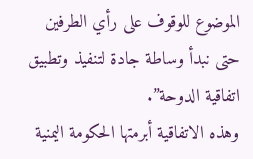الموضوع للوقوف على رأي الطرفين حتى نبدأ وساطة جادة لتنفيذ وتطبيق اتفاقية الدوحة”.
وهذه الاتفاقية أبرمتها الحكومة اليمنية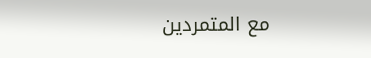مع المتمردين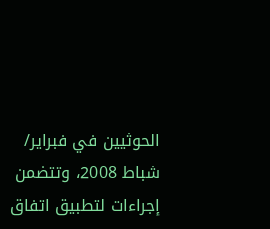الحوثيين في فبراير/ شباط 2008، وتتضمن إجراءات لتطبيق اتفاق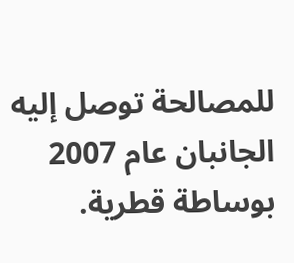للمصالحة توصل إليه الجانبان عام 2007 بوساطة قطرية.